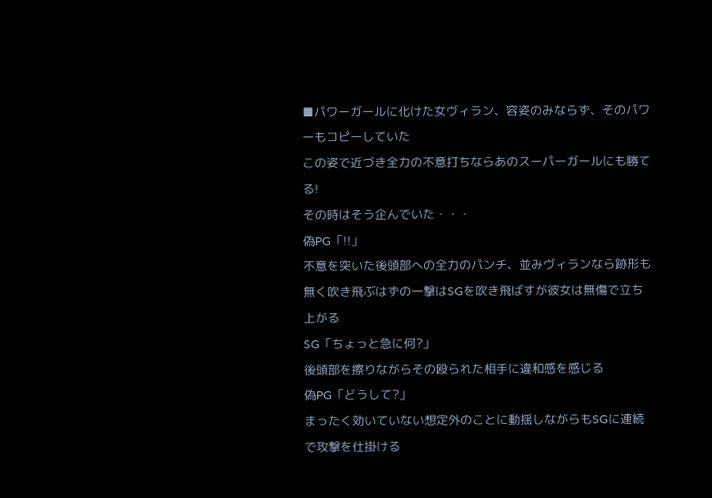■パワーガールに化けた女ヴィラン、容姿のみならず、そのパワーもコピーしていた
この姿で近づき全力の不意打ちならあのスーパーガールにも勝てる!
その時はそう企んでいた・・・
偽PG「!!」
不意を突いた後頭部への全力のパンチ、並みヴィランなら跡形も無く吹き飛ぶはずの一撃はSGを吹き飛ばすが彼女は無傷で立ち上がる
SG「ちょっと急に何?」
後頭部を擦りながらその殴られた相手に違和感を感じる
偽PG「どうして?」
まったく効いていない想定外のことに動揺しながらもSGに連続で攻撃を仕掛ける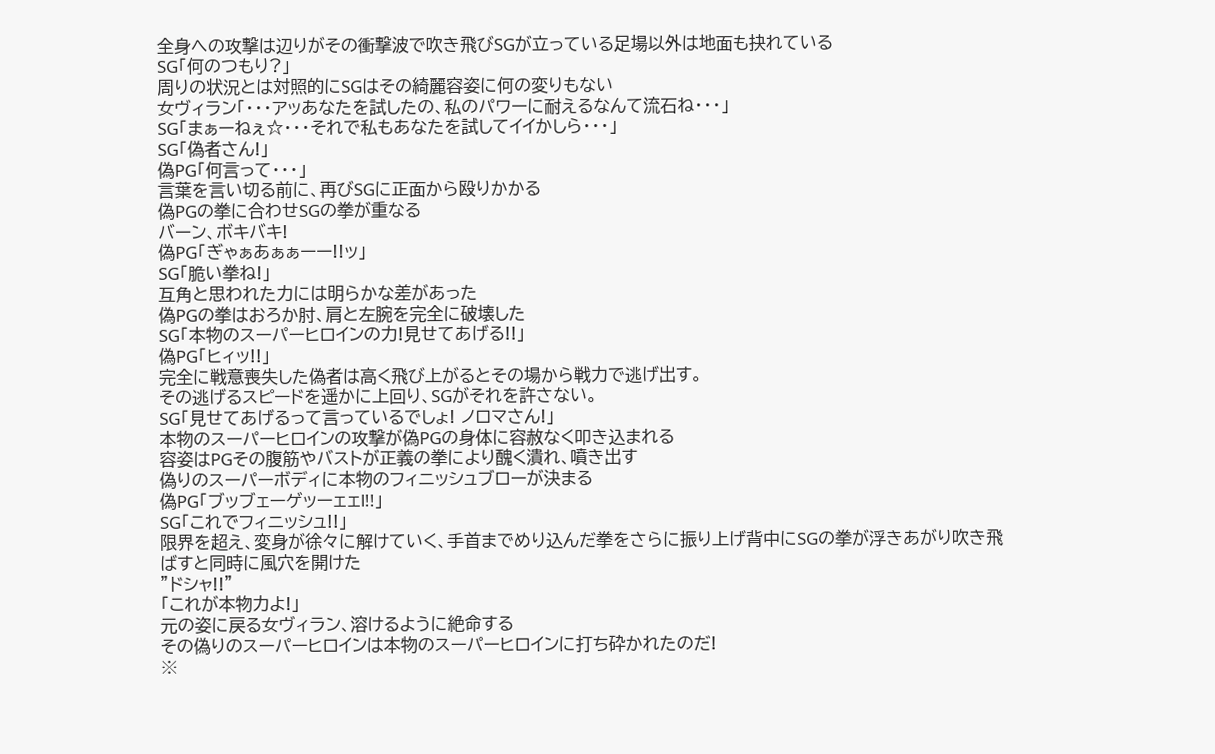全身への攻撃は辺りがその衝撃波で吹き飛びSGが立っている足場以外は地面も抉れている
SG「何のつもり?」
周りの状況とは対照的にSGはその綺麗容姿に何の変りもない
女ヴィラン「・・・アッあなたを試したの、私のパワーに耐えるなんて流石ね・・・」
SG「まぁーねぇ☆・・・それで私もあなたを試してイイかしら・・・」
SG「偽者さん!」
偽PG「何言って・・・」
言葉を言い切る前に、再びSGに正面から殴りかかる
偽PGの拳に合わせSGの拳が重なる
バーン、ボキバキ!
偽PG「ぎゃぁあぁぁーー!!ッ」
SG「脆い拳ね!」
互角と思われた力には明らかな差があった
偽PGの拳はおろか肘、肩と左腕を完全に破壊した
SG「本物のスーパーヒロインの力!見せてあげる!!」
偽PG「ヒィッ!!」
完全に戦意喪失した偽者は高く飛び上がるとその場から戦力で逃げ出す。
その逃げるスピードを遥かに上回り、SGがそれを許さない。
SG「見せてあげるって言っているでしょ! ノロマさん!」
本物のスーパーヒロインの攻撃が偽PGの身体に容赦なく叩き込まれる
容姿はPGその腹筋やバストが正義の拳により醜く潰れ、噴き出す
偽りのスーパーボディに本物のフィニッシュブローが決まる
偽PG「ブッブェーゲッーェェl!!」
SG「これでフィニッシュ!!」
限界を超え、変身が徐々に解けていく、手首までめり込んだ拳をさらに振り上げ背中にSGの拳が浮きあがり吹き飛ばすと同時に風穴を開けた
”ドシャ!!”
「これが本物力よ!」
元の姿に戻る女ヴィラン、溶けるように絶命する
その偽りのスーパーヒロインは本物のスーパーヒロインに打ち砕かれたのだ!
※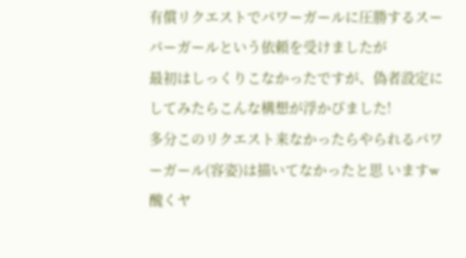有償リクエストでパワーガールに圧勝するスーパーガールという依頼を受けましたが
最初はしっくりこなかったですが、偽者設定にしてみたらこんな構想が浮かびました!
多分このリクエスト来なかったらやられるパワーガール(容姿)は描いてなかったと思 いますw
醜くヤ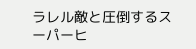ラレル敵と圧倒するスーパーヒ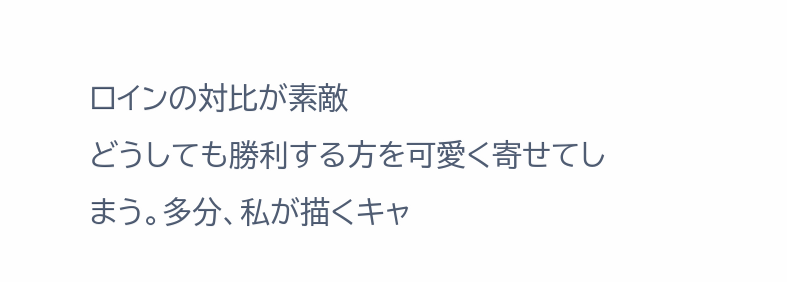ロインの対比が素敵
どうしても勝利する方を可愛く寄せてしまう。多分、私が描くキャ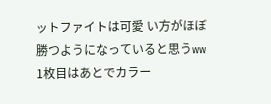ットファイトは可愛 い方がほぼ勝つようになっていると思うww
1枚目はあとでカラー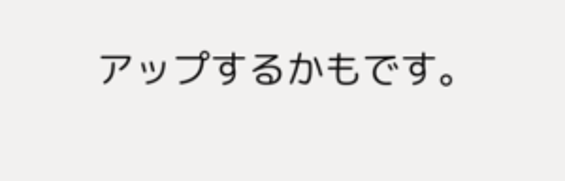アップするかもです。